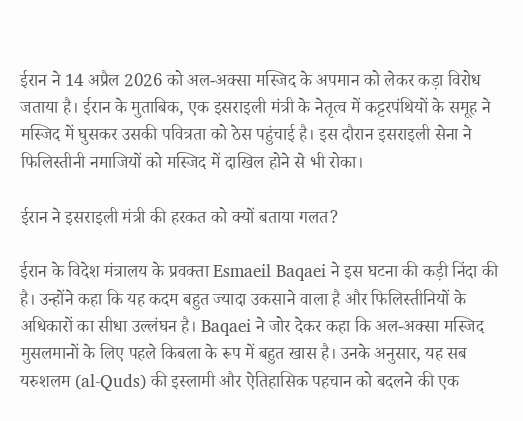ईरान ने 14 अप्रैल 2026 को अल-अक्सा मस्जिद के अपमान को लेकर कड़ा विरोध जताया है। ईरान के मुताबिक, एक इसराइली मंत्री के नेतृत्व में कट्टरपंथियों के समूह ने मस्जिद में घुसकर उसकी पवित्रता को ठेस पहुंचाई है। इस दौरान इसराइली सेना ने फिलिस्तीनी नमाजियों को मस्जिद में दाखिल होने से भी रोका।

ईरान ने इसराइली मंत्री की हरकत को क्यों बताया गलत?

ईरान के विदेश मंत्रालय के प्रवक्ता Esmaeil Baqaei ने इस घटना की कड़ी निंदा की है। उन्होंने कहा कि यह कदम बहुत ज्यादा उकसाने वाला है और फिलिस्तीनियों के अधिकारों का सीधा उल्लंघन है। Baqaei ने जोर देकर कहा कि अल-अक्सा मस्जिद मुसलमानों के लिए पहले किबला के रूप में बहुत खास है। उनके अनुसार, यह सब यरुशलम (al-Quds) की इस्लामी और ऐतिहासिक पहचान को बदलने की एक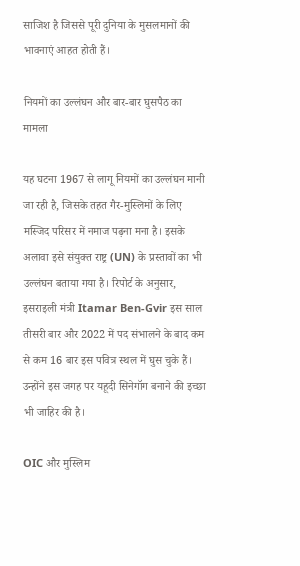साजिश है जिससे पूरी दुनिया के मुसलमानों की भावनाएं आहत होती हैं।

नियमों का उल्लंघन और बार-बार घुसपैठ का मामला

यह घटना 1967 से लागू नियमों का उल्लंघन मानी जा रही है, जिसके तहत गैर-मुस्लिमों के लिए मस्जिद परिसर में नमाज पढ़ना मना है। इसके अलावा इसे संयुक्त राष्ट्र (UN) के प्रस्तावों का भी उल्लंघन बताया गया है। रिपोर्ट के अनुसार, इसराइली मंत्री Itamar Ben-Gvir इस साल तीसरी बार और 2022 में पद संभालने के बाद कम से कम 16 बार इस पवित्र स्थल में घुस चुके हैं। उन्होंने इस जगह पर यहूदी सिनेगॉग बनाने की इच्छा भी जाहिर की है।

OIC और मुस्लिम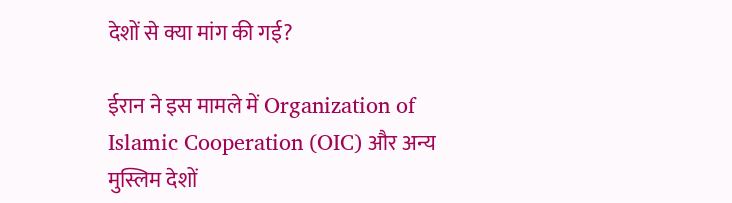देशों से क्या मांग की गई?

ईरान ने इस मामले में Organization of Islamic Cooperation (OIC) और अन्य मुस्लिम देशों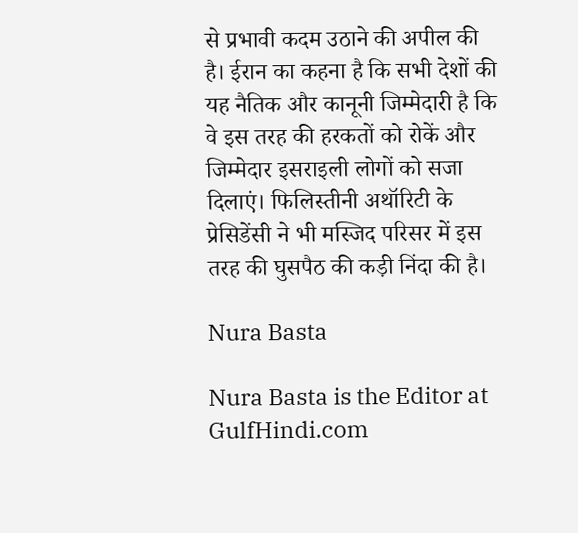से प्रभावी कदम उठाने की अपील की है। ईरान का कहना है कि सभी देशों की यह नैतिक और कानूनी जिम्मेदारी है कि वे इस तरह की हरकतों को रोकें और जिम्मेदार इसराइली लोगों को सजा दिलाएं। फिलिस्तीनी अथॉरिटी के प्रेसिडेंसी ने भी मस्जिद परिसर में इस तरह की घुसपैठ की कड़ी निंदा की है।

Nura Basta

Nura Basta is the Editor at GulfHindi.com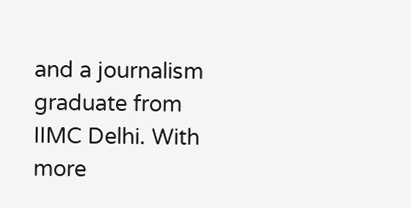and a journalism graduate from IIMC Delhi. With more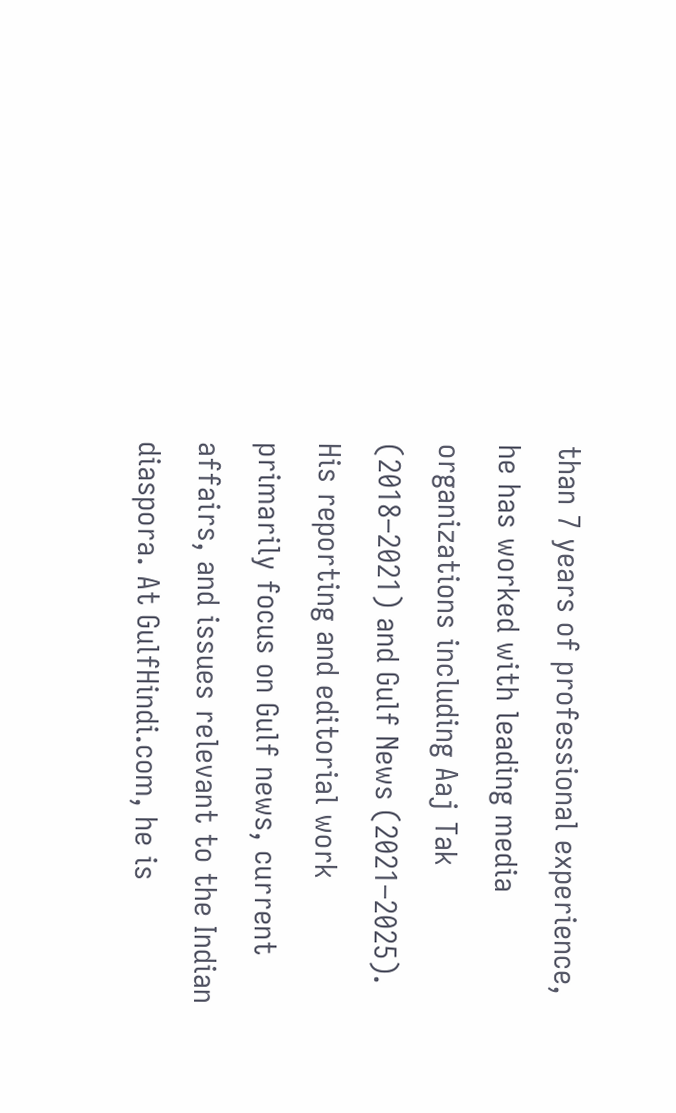than 7 years of professional experience, he has worked with leading media organizations including Aaj Tak (2018–2021) and Gulf News (2021–2025). His reporting and editorial work primarily focus on Gulf news, current affairs, and issues relevant to the Indian diaspora. At GulfHindi.com, he is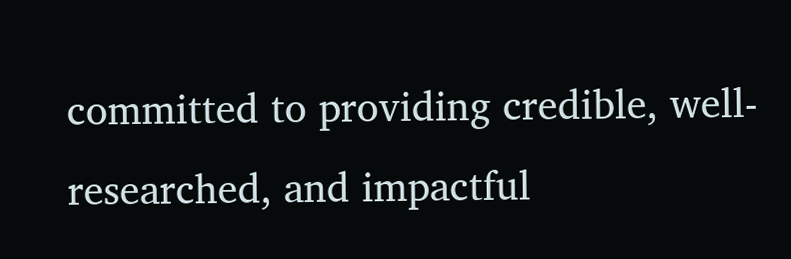committed to providing credible, well-researched, and impactful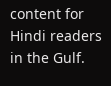content for Hindi readers in the Gulf.